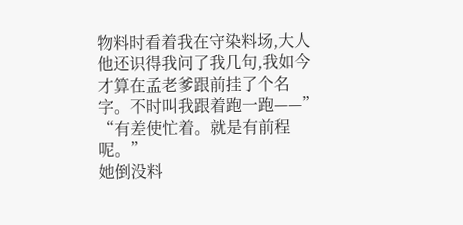物料时看着我在守染料场,大人他还识得我问了我几句,我如今才算在孟老爹跟前挂了个名字。不时叫我跟着跑一跑——”
“有差使忙着。就是有前程呢。”
她倒没料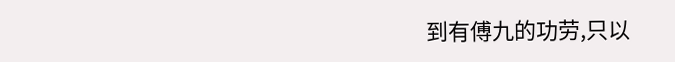到有傅九的功劳,只以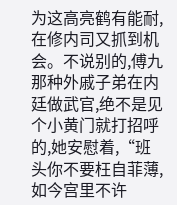为这高亮鹤有能耐,在修内司又抓到机会。不说别的,傅九那种外戚子弟在内廷做武官,绝不是见个小黄门就打招呼的,她安慰着,“班头你不要枉自菲薄,如今宫里不许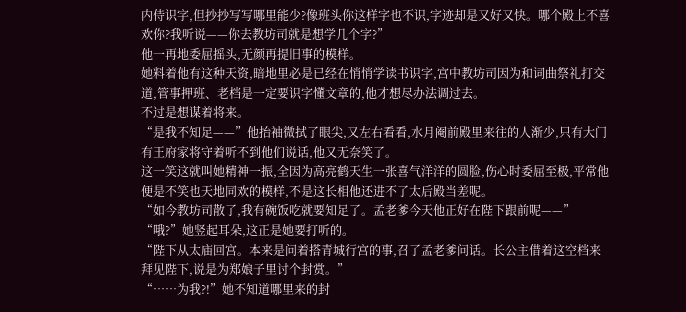内侍识字,但抄抄写写哪里能少?像班头你这样字也不识,字迹却是又好又快。哪个殿上不喜欢你?我听说——你去教坊司就是想学几个字?”
他一再地委屈摇头,无颜再提旧事的模样。
她料着他有这种天资,暗地里必是已经在悄悄学读书识字,宫中教坊司因为和词曲祭礼打交道,管事押班、老档是一定要识字懂文章的,他才想尽办法调过去。
不过是想谋着将来。
“是我不知足——”他抬袖微拭了眼尖,又左右看看,水月阉前殿里来往的人渐少,只有大门有王府家将守着听不到他们说话,他又无奈笑了。
这一笑这就叫她精神一振,全因为高亮鹤天生一张喜气洋洋的圆脸,伤心时委屈至极,平常他便是不笑也天地同欢的模样,不是这长相他还进不了太后殿当差呢。
“如今教坊司散了,我有碗饭吃就要知足了。孟老爹今天他正好在陛下跟前呢——”
“哦?”她竖起耳朵,这正是她要打听的。
“陛下从太庙回宫。本来是问着搭青城行宫的事,召了孟老爹问话。长公主借着这空档来拜见陛下,说是为郑娘子里讨个封赏。”
“……为我?!”她不知道哪里来的封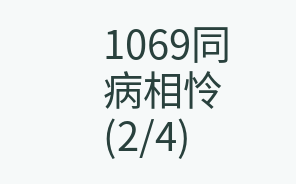1069同病相怜(2/4)